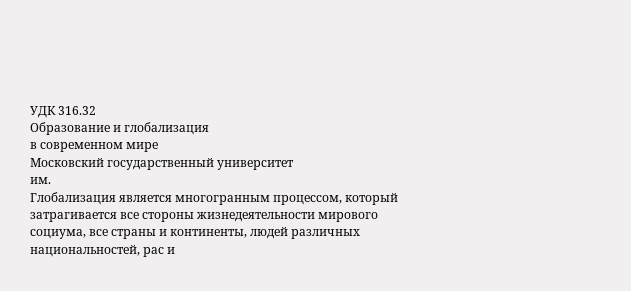УДК 316.32
Образование и глобализация
в современном мире
Московский государственный университет
им.
Глобализация является многогранным процессом, который затрагивается все стороны жизнедеятельности мирового социума, все страны и континенты, людей различных национальностей, рас и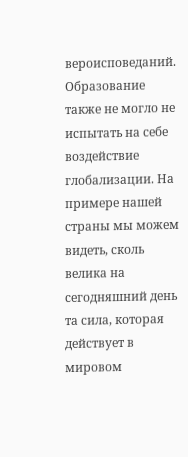вероисповеданий. Образование также не могло не испытать на себе воздействие глобализации. На примере нашей страны мы можем видеть, сколь велика на сегодняшний день та сила, которая действует в мировом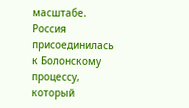масштабе. Россия присоединилась к Болонскому процессу, который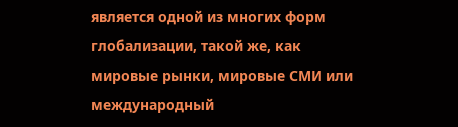является одной из многих форм глобализации, такой же, как мировые рынки, мировые СМИ или международный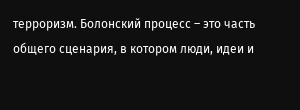терроризм. Болонский процесс – это часть общего сценария, в котором люди, идеи и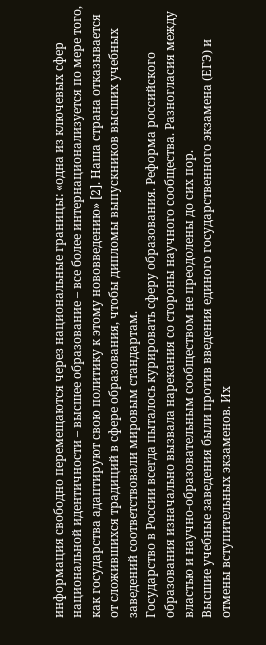информация свободно перемещаются через национальные границы: «одна из ключевых сфер национальной идентичности – высшее образование – все более интернационализуется по мере того, как государства адаптируют свою политику к этому нововведению» [2]. Наша страна отказывается от сложившихся традиций в сфере образования, чтобы дипломы выпускников высших учебных заведений соответствовали мировым стандартам.
Государство в России всегда пыталось курировать сферу образования. Реформа российского образования изначально вызвала нарекания со стороны научного сообщества. Разногласия между властью и научно-образовательным сообществом не преодолены до сих пор.
Высшие учебные заведения были против введения единого государственного экзамена (ЕГЭ) и отмены вступительных экзаменов. Их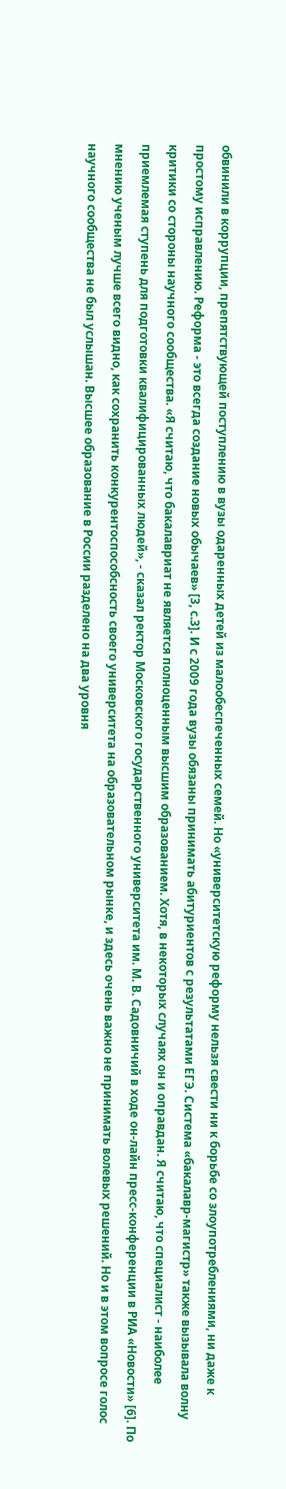обвинили в коррупции, препятствующей поступлению в вузы одаренных детей из малообеспеченных семей. Но «университетскую реформу нельзя свести ни к борьбе со злоупотреблениями, ни даже к простому исправлению. Реформа - это всегда создание новых обычаев» [3, с.3]. И с 2009 года вузы обязаны принимать абитуриентов с результатами ЕГЭ. Система «бакалавр-магистр» также вызывала волну критики со стороны научного сообщества. «Я считаю, что бакалавриат не является полноценным высшим образованием. Хотя, в некоторых случаях он и оправдан. Я считаю, что специалист - наиболее приемлемая ступень для подготовки квалифицированных людей», - сказал ректор Московского государственного университета им. М. В. Садовничий в ходе он-лайн пресс-конференции в РИА «Новости» [6]. По мнению ученым лучше всего видно, как сохранить конкурентоспособсность своего университета на образовательном рынке, и здесь очень важно не принимать волевых решений. Но и в этом вопросе голос научного сообщества не был услышан. Высшее образование в России разделено на два уровня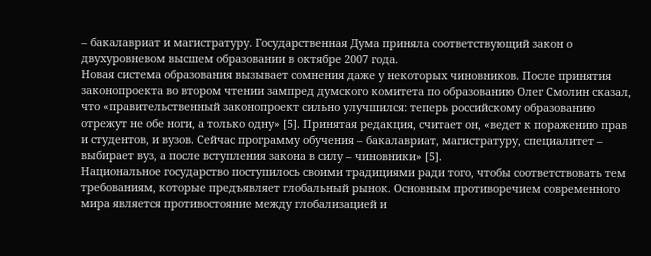– бакалавриат и магистратуру. Государственная Дума приняла соответствующий закон о двухуровневом высшем образовании в октябре 2007 года.
Новая система образования вызывает сомнения даже у некоторых чиновников. После принятия законопроекта во втором чтении зампред думского комитета по образованию Олег Смолин сказал, что «правительственный законопроект сильно улучшился: теперь российскому образованию отрежут не обе ноги, а только одну» [5]. Принятая редакция, считает он, «ведет к поражению прав и студентов, и вузов. Сейчас программу обучения – бакалавриат, магистратуру, специалитет – выбирает вуз, а после вступления закона в силу – чиновники» [5].
Национальное государство поступилось своими традициями ради того, чтобы соответствовать тем требованиям, которые предъявляет глобальный рынок. Основным противоречием современного мира является противостояние между глобализацией и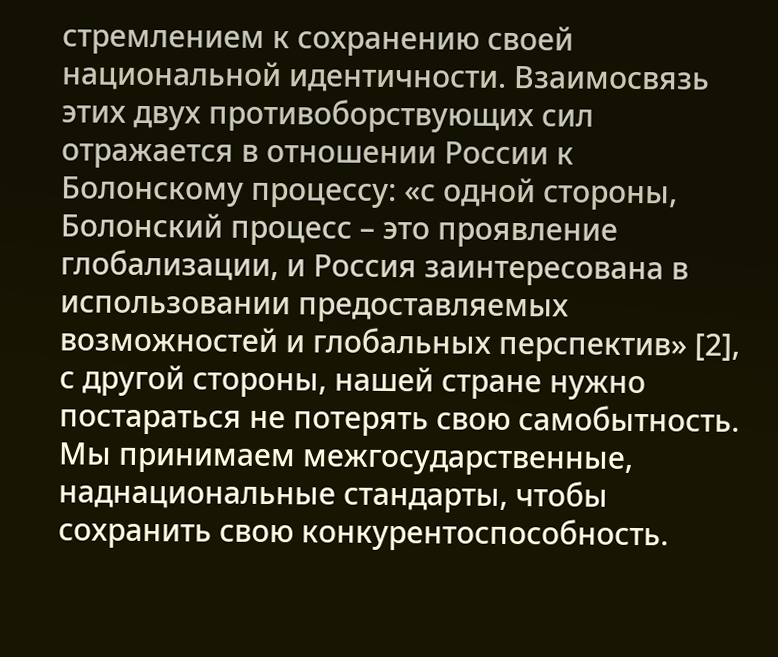стремлением к сохранению своей национальной идентичности. Взаимосвязь этих двух противоборствующих сил отражается в отношении России к Болонскому процессу: «с одной стороны, Болонский процесс – это проявление глобализации, и Россия заинтересована в использовании предоставляемых возможностей и глобальных перспектив» [2], с другой стороны, нашей стране нужно постараться не потерять свою самобытность. Мы принимаем межгосударственные, наднациональные стандарты, чтобы сохранить свою конкурентоспособность.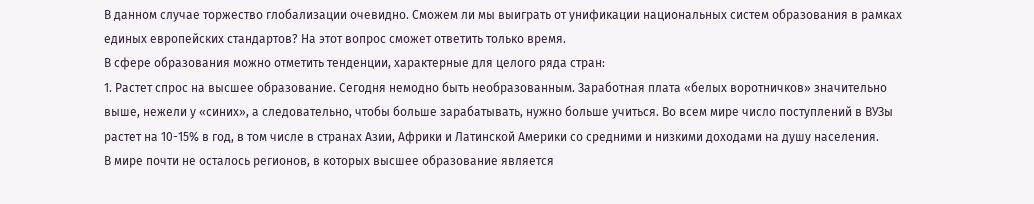В данном случае торжество глобализации очевидно. Сможем ли мы выиграть от унификации национальных систем образования в рамках единых европейских стандартов? На этот вопрос сможет ответить только время.
В сфере образования можно отметить тенденции, характерные для целого ряда стран:
1. Растет спрос на высшее образование. Сегодня немодно быть необразованным. Заработная плата «белых воротничков» значительно выше, нежели у «синих», а следовательно, чтобы больше зарабатывать, нужно больше учиться. Во всем мире число поступлений в ВУЗы растет на 10-15% в год, в том числе в странах Азии, Африки и Латинской Америки со средними и низкими доходами на душу населения.
В мире почти не осталось регионов, в которых высшее образование является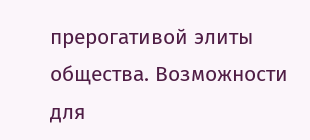прерогативой элиты общества. Возможности для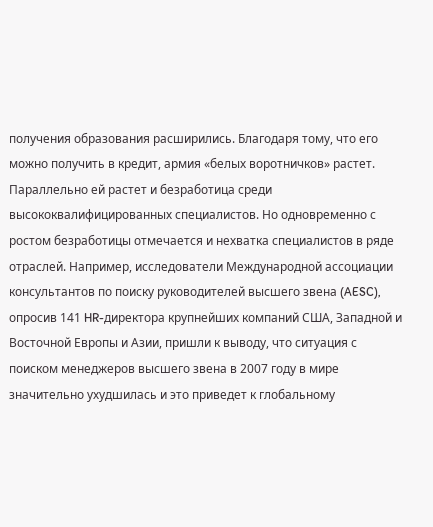получения образования расширились. Благодаря тому, что его можно получить в кредит, армия «белых воротничков» растет. Параллельно ей растет и безработица среди высококвалифицированных специалистов. Но одновременно с ростом безработицы отмечается и нехватка специалистов в ряде отраслей. Например, исследователи Международной ассоциации консультантов по поиску руководителей высшего звена (AESC), опросив 141 HR-директора крупнейших компаний США, Западной и Восточной Европы и Азии, пришли к выводу, что ситуация с поиском менеджеров высшего звена в 2007 году в мире значительно ухудшилась и это приведет к глобальному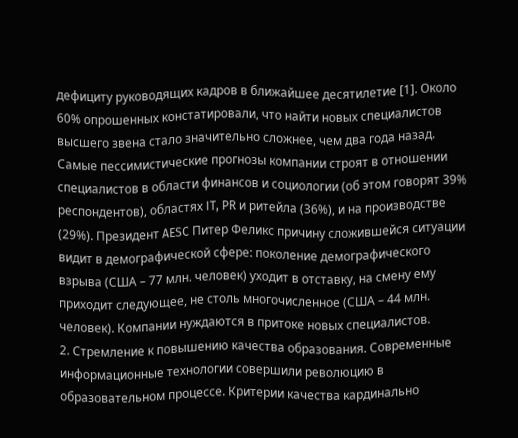дефициту руководящих кадров в ближайшее десятилетие [1]. Около 60% опрошенных констатировали, что найти новых специалистов высшего звена стало значительно сложнее, чем два года назад. Самые пессимистические прогнозы компании строят в отношении специалистов в области финансов и социологии (об этом говорят 39% респондентов), областях IT, PR и ритейла (36%), и на производстве (29%). Президент AESC Питер Феликс причину сложившейся ситуации видит в демографической сфере: поколение демографического взрыва (США – 77 млн. человек) уходит в отставку, на смену ему приходит следующее, не столь многочисленное (США – 44 млн. человек). Компании нуждаются в притоке новых специалистов.
2. Стремление к повышению качества образования. Современные информационные технологии совершили революцию в образовательном процессе. Критерии качества кардинально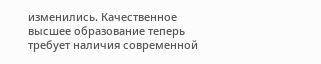изменились. Качественное высшее образование теперь требует наличия современной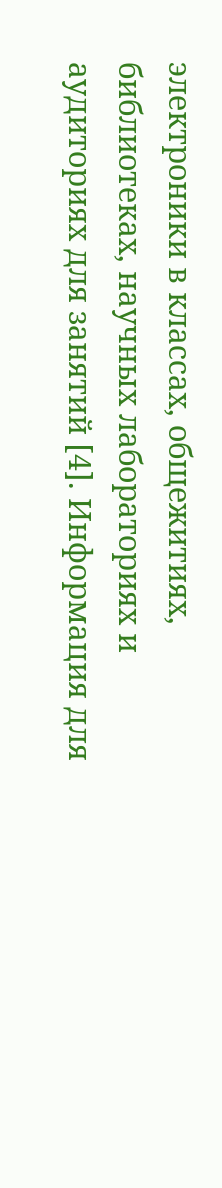электроники в классах, общежитиях, библиотеках, научных лабораториях и аудиториях для занятий [4]. Информация для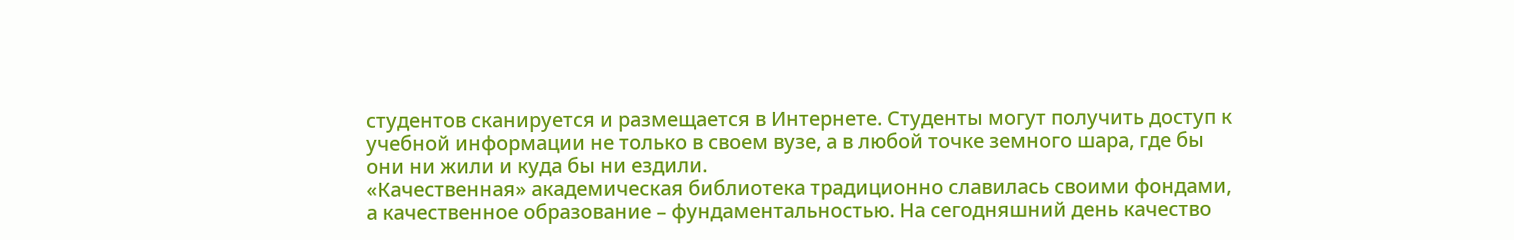студентов сканируется и размещается в Интернете. Студенты могут получить доступ к учебной информации не только в своем вузе, а в любой точке земного шара, где бы они ни жили и куда бы ни ездили.
«Качественная» академическая библиотека традиционно славилась своими фондами, а качественное образование – фундаментальностью. На сегодняшний день качество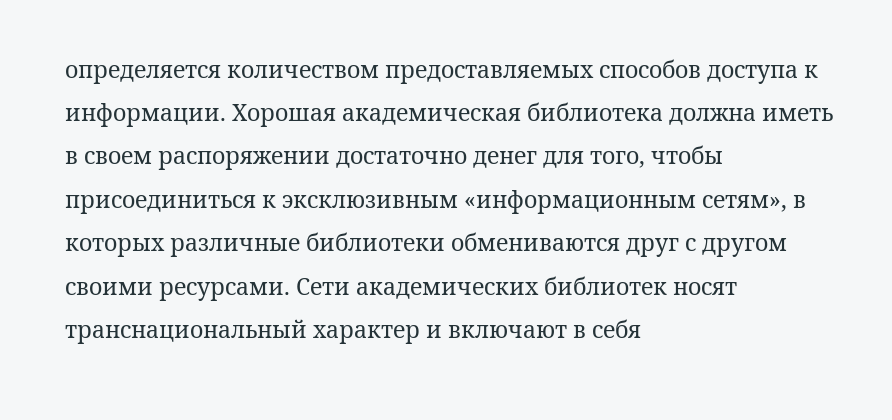определяется количеством предоставляемых способов доступа к информации. Хорошая академическая библиотека должна иметь в своем распоряжении достаточно денег для того, чтобы присоединиться к эксклюзивным «информационным сетям», в которых различные библиотеки обмениваются друг с другом своими ресурсами. Сети академических библиотек носят транснациональный характер и включают в себя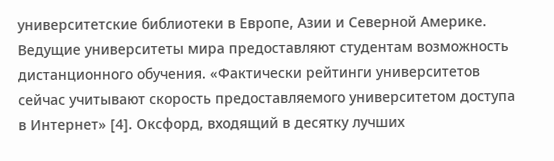университетские библиотеки в Европе, Азии и Северной Америке. Ведущие университеты мира предоставляют студентам возможность дистанционного обучения. «Фактически рейтинги университетов сейчас учитывают скорость предоставляемого университетом доступа в Интернет» [4]. Оксфорд, входящий в десятку лучших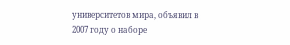университетов мира, объявил в 2007 году о наборе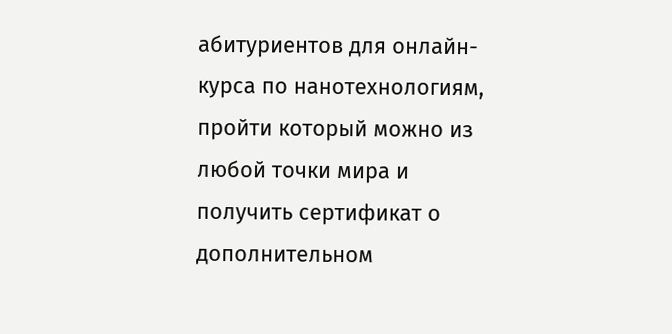абитуриентов для онлайн-курса по нанотехнологиям, пройти который можно из любой точки мира и получить сертификат о дополнительном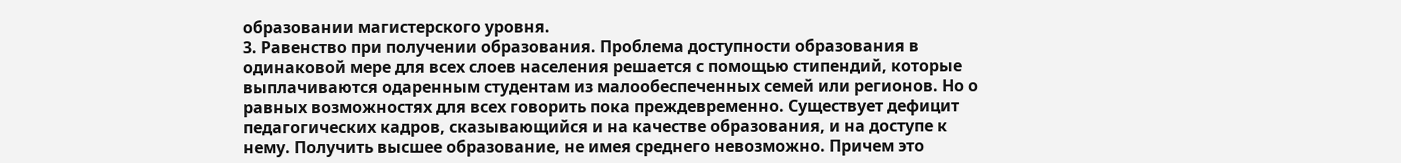образовании магистерского уровня.
3. Равенство при получении образования. Проблема доступности образования в одинаковой мере для всех слоев населения решается с помощью стипендий, которые выплачиваются одаренным студентам из малообеспеченных семей или регионов. Но о равных возможностях для всех говорить пока преждевременно. Существует дефицит педагогических кадров, сказывающийся и на качестве образования, и на доступе к нему. Получить высшее образование, не имея среднего невозможно. Причем это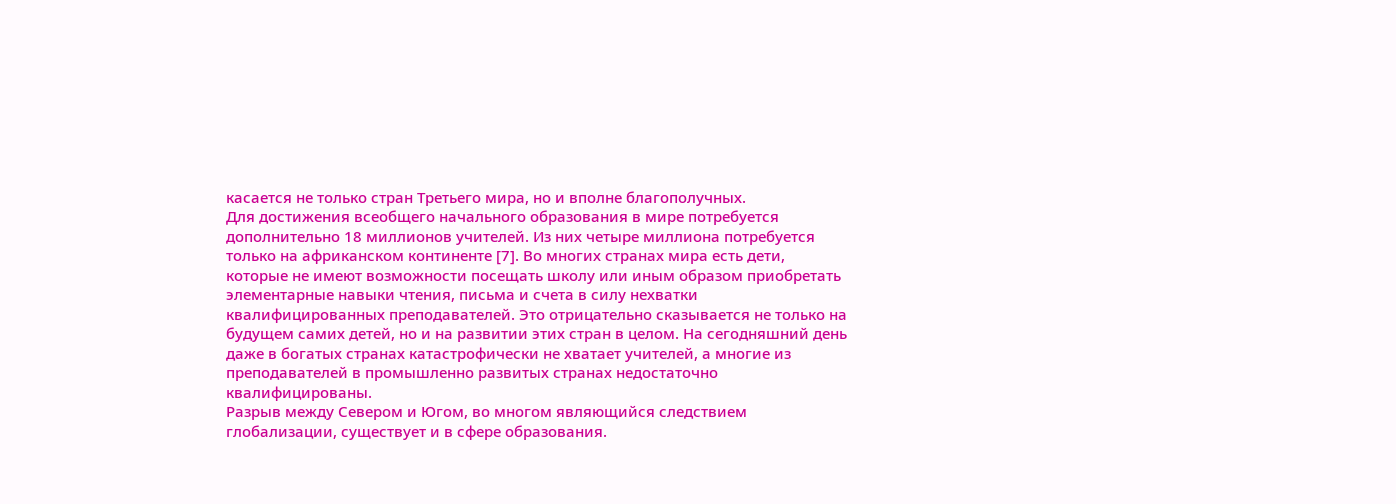касается не только стран Третьего мира, но и вполне благополучных.
Для достижения всеобщего начального образования в мире потребуется дополнительно 18 миллионов учителей. Из них четыре миллиона потребуется только на африканском континенте [7]. Во многих странах мира есть дети, которые не имеют возможности посещать школу или иным образом приобретать элементарные навыки чтения, письма и счета в силу нехватки квалифицированных преподавателей. Это отрицательно сказывается не только на будущем самих детей, но и на развитии этих стран в целом. На сегодняшний день даже в богатых странах катастрофически не хватает учителей, а многие из преподавателей в промышленно развитых странах недостаточно квалифицированы.
Разрыв между Севером и Югом, во многом являющийся следствием глобализации, существует и в сфере образования.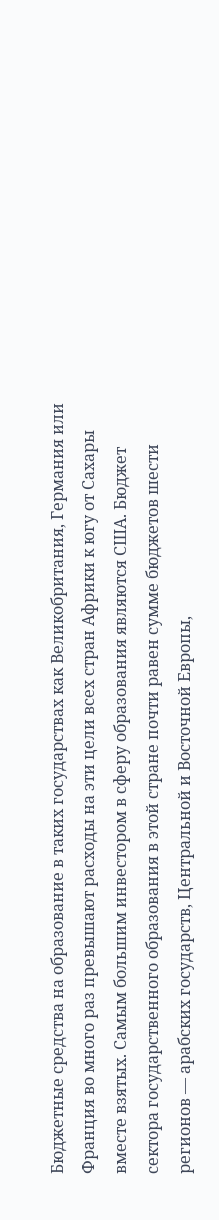Бюджетные средства на образование в таких государствах как Великобритания, Германия или Франция во много раз превышают расходы на эти цели всех стран Африки к югу от Сахары вместе взятых. Самым большим инвестором в сферу образования являются США. Бюджет сектора государственного образования в этой стране почти равен сумме бюджетов шести регионов — арабских государств, Центральной и Восточной Европы,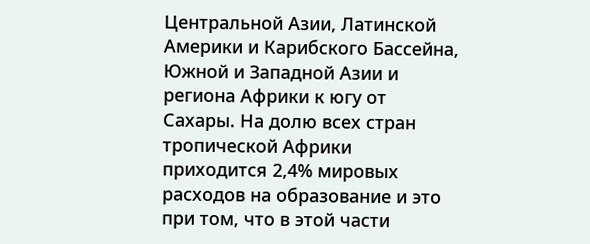Центральной Азии, Латинской Америки и Карибского Бассейна, Южной и Западной Азии и региона Африки к югу от Сахары. На долю всех стран тропической Африки приходится 2,4% мировых расходов на образование и это при том, что в этой части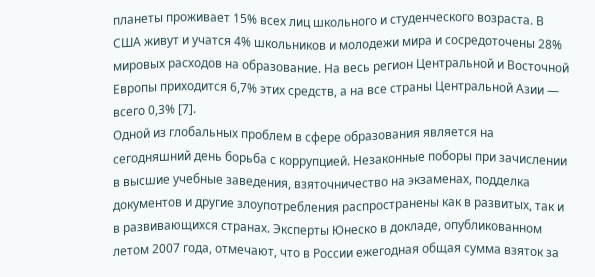планеты проживает 15% всех лиц школьного и студенческого возраста. В США живут и учатся 4% школьников и молодежи мира и сосредоточены 28% мировых расходов на образование. На весь регион Центральной и Восточной Европы приходится 6,7% этих средств, а на все страны Центральной Азии — всего 0,3% [7].
Одной из глобальных проблем в сфере образования является на сегодняшний день борьба с коррупцией. Незаконные поборы при зачислении в высшие учебные заведения, взяточничество на экзаменах, подделка документов и другие злоупотребления распространены как в развитых, так и в развивающихся странах. Эксперты Юнеско в докладе, опубликованном летом 2007 года, отмечают, что в России ежегодная общая сумма взяток за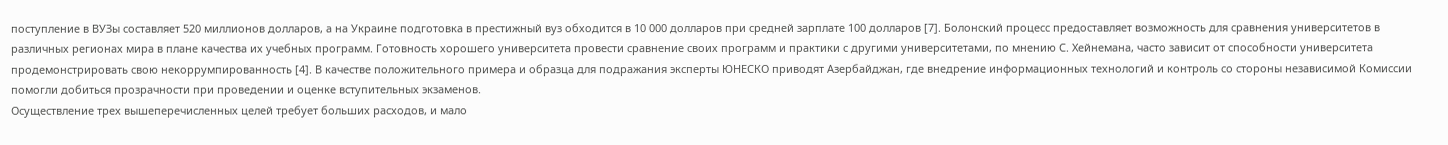поступление в ВУЗы составляет 520 миллионов долларов, а на Украине подготовка в престижный вуз обходится в 10 000 долларов при средней зарплате 100 долларов [7]. Болонский процесс предоставляет возможность для сравнения университетов в различных регионах мира в плане качества их учебных программ. Готовность хорошего университета провести сравнение своих программ и практики с другими университетами, по мнению С. Хейнемана, часто зависит от способности университета продемонстрировать свою некоррумпированность [4]. В качестве положительного примера и образца для подражания эксперты ЮНЕСКО приводят Азербайджан, где внедрение информационных технологий и контроль со стороны независимой Комиссии помогли добиться прозрачности при проведении и оценке вступительных экзаменов.
Осуществление трех вышеперечисленных целей требует больших расходов, и мало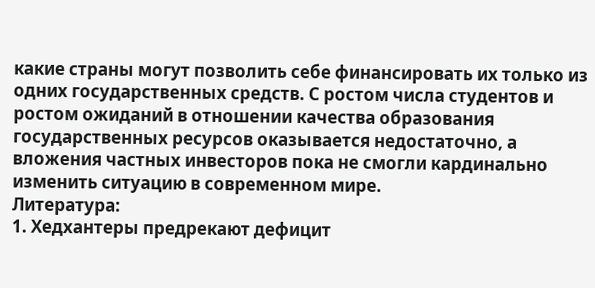какие страны могут позволить себе финансировать их только из одних государственных средств. С ростом числа студентов и ростом ожиданий в отношении качества образования государственных ресурсов оказывается недостаточно, а вложения частных инвесторов пока не смогли кардинально изменить ситуацию в современном мире.
Литература:
1. Хедхантеры предрекают дефицит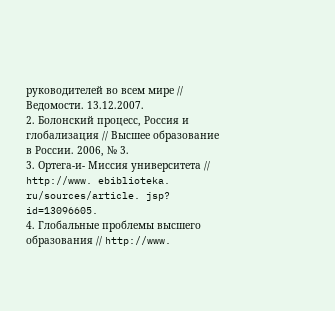руководителей во всем мире // Ведомости. 13.12.2007.
2. Болонский процесс, Россия и глобализация // Высшее образование в России. 2006, № 3.
3. Ортега-и- Миссия университета // http://www. ebiblioteka. ru/sources/article. jsp? id=13096605.
4. Глобальные проблемы высшего образования // http://www.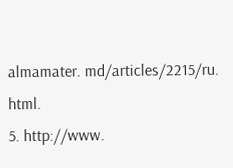almamater. md/articles/2215/ru. html.
5. http://www.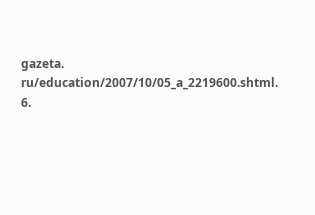gazeta. ru/education/2007/10/05_a_2219600.shtml.
6.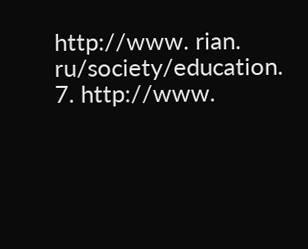http://www. rian. ru/society/education.
7. http://www.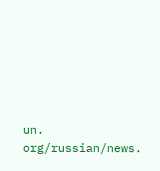un. org/russian/news.